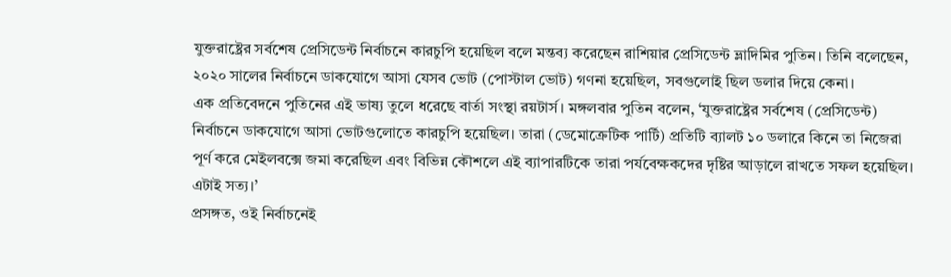যুক্তরাষ্ট্রের সর্বশেষ প্রেসিডেন্ট নির্বাচনে কারচুপি হয়েছিল বলে মন্তব্য করেছেন রাশিয়ার প্রেসিডেন্ট ভ্লাদিমির পুতিন। তিনি বলেছেন, ২০২০ সালের নির্বাচনে ডাকযোগে আসা যেসব ভোট (পোস্টাল ভোট) গণনা হয়েছিল, সবগুলোই ছিল ডলার দিয়ে কেনা।
এক প্রতিবেদনে পুতিনের এই ভাষ্য তুলে ধরেছে বার্তা সংস্থা রয়টার্স। মঙ্গলবার পুতিন বলেন, ‘যুক্তরাষ্ট্রের সর্বশেষ (প্রেসিডেন্ট) নির্বাচনে ডাকযোগে আসা ভোটগুলোতে কারচুপি হয়েছিল। তারা (ডেমোক্রেটিক পার্টি) প্রতিটি ব্যালট ১০ ডলারে কিনে তা নিজেরা পূর্ণ করে মেইলবক্সে জমা করেছিল এবং বিভিন্ন কৌশলে এই ব্যাপারটিকে তারা পর্যবেক্ষকদের দৃষ্টির আড়ালে রাখতে সফল হয়েছিল। এটাই সত্য।’
প্রসঙ্গত, ওই নির্বাচনেই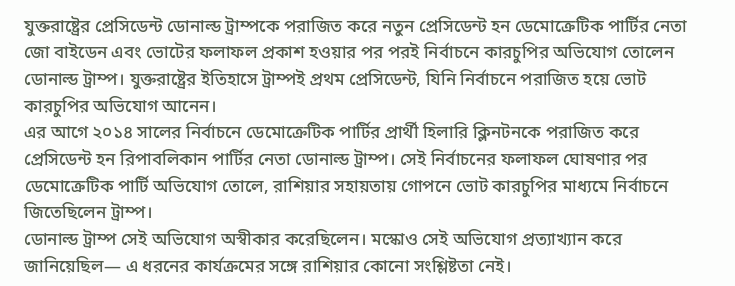যুক্তরাষ্ট্রের প্রেসিডেন্ট ডোনাল্ড ট্রাম্পকে পরাজিত করে নতুন প্রেসিডেন্ট হন ডেমোক্রেটিক পার্টির নেতা জো বাইডেন এবং ভোটের ফলাফল প্রকাশ হওয়ার পর পরই নির্বাচনে কারচুপির অভিযোগ তোলেন ডোনাল্ড ট্রাম্প। যুক্তরাষ্ট্রের ইতিহাসে ট্রাম্পই প্রথম প্রেসিডেন্ট, যিনি নির্বাচনে পরাজিত হয়ে ভোট কারচুপির অভিযোগ আনেন।
এর আগে ২০১৪ সালের নির্বাচনে ডেমোক্রেটিক পার্টির প্রার্থী হিলারি ক্লিনটনকে পরাজিত করে প্রেসিডেন্ট হন রিপাবলিকান পার্টির নেতা ডোনাল্ড ট্রাম্প। সেই নির্বাচনের ফলাফল ঘোষণার পর ডেমোক্রেটিক পার্টি অভিযোগ তোলে, রাশিয়ার সহায়তায় গোপনে ভোট কারচুপির মাধ্যমে নির্বাচনে জিতেছিলেন ট্রাম্প।
ডোনাল্ড ট্রাম্প সেই অভিযোগ অস্বীকার করেছিলেন। মস্কোও সেই অভিযোগ প্রত্যাখ্যান করে জানিয়েছিল— এ ধরনের কার্যক্রমের সঙ্গে রাশিয়ার কোনো সংশ্লিষ্টতা নেই।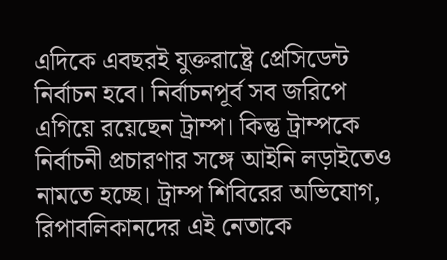এদিকে এবছরই যুক্তরাষ্ট্রে প্রেসিডেন্ট নির্বাচন হবে। নির্বাচনপূর্ব সব জরিপে এগিয়ে রয়েছেন ট্রাম্প। কিন্তু ট্রাম্পকে নির্বাচনী প্রচারণার সঙ্গে আইনি লড়াইতেও নামতে হচ্ছে। ট্রাম্প শিবিরের অভিযোগ, রিপাবলিকানদের এই নেতাকে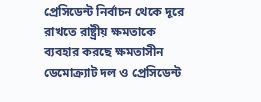প্রেসিডেন্ট নির্বাচন থেকে দূরে রাখতে রাষ্ট্রীয় ক্ষমতাকে ব্যবহার করছে ক্ষমতাসীন ডেমোক্র্যাট দল ও প্রেসিডেন্ট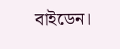বাইডেন।